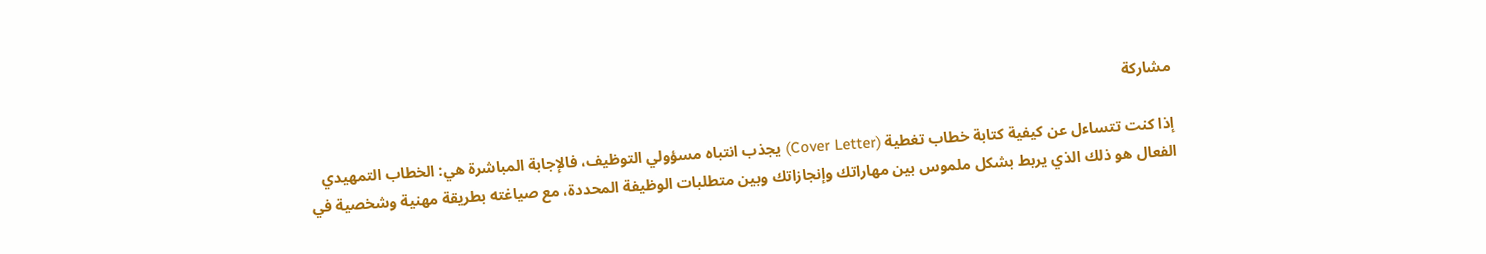مشاركة

إذا كنت تتساءل عن كيفية كتابة خطاب تغطية (Cover Letter) يجذب انتباه مسؤولي التوظيف، فالإجابة المباشرة هي: الخطاب التمهيدي الفعال هو ذلك الذي يربط بشكل ملموس بين مهاراتك وإنجازاتك وبين متطلبات الوظيفة المحددة، مع صياغته بطريقة مهنية وشخصية في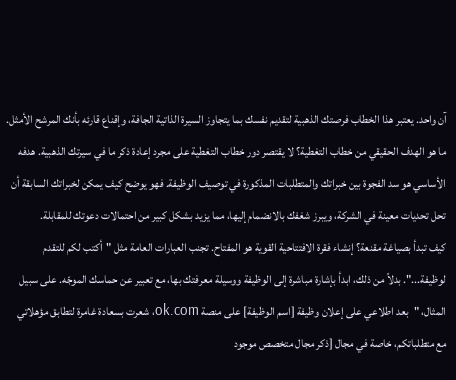آن واحد. يعتبر هذا الخطاب فرصتك الذهبية لتقديم نفسك بما يتجاوز السيرة الذاتية الجافة، وإقناع قارئه بأنك المرشح الأمثل.
ما هو الهدف الحقيقي من خطاب التغطية؟ لا يقتصر دور خطاب التغطية على مجرد إعادة ذكر ما في سيرتك الذهبية. هدفه الأساسي هو سد الفجوة بين خبراتك والمتطلبات المذكورة في توصيف الوظيفة. فهو يوضح كيف يمكن لخبراتك السابقة أن تحل تحديات معينة في الشركة، ويبرز شغفك بالانضمام إليها، مما يزيد بشكل كبير من احتمالات دعوتك للمقابلة.
كيف تبدأ بصياغة مقنعة؟ إنشاء فقرة الافتتاحية القوية هو المفتاح. تجنب العبارات العامة مثل "أكتب لكم للتقدم لوظيفة...". بدلاً من ذلك، ابدأ بإشارة مباشرة إلى الوظيفة ووسيلة معرفتك بها، مع تعبير عن حماسك الموجّه. على سبيل المثال، "بعد اطلاعي على إعلان وظيفة [اسم الوظيفة] على منصة ok.com، شعرت بسعادة غامرة لتطابق مؤهلاتي مع متطلباتكم، خاصة في مجال [ذكر مجال متخصص موجود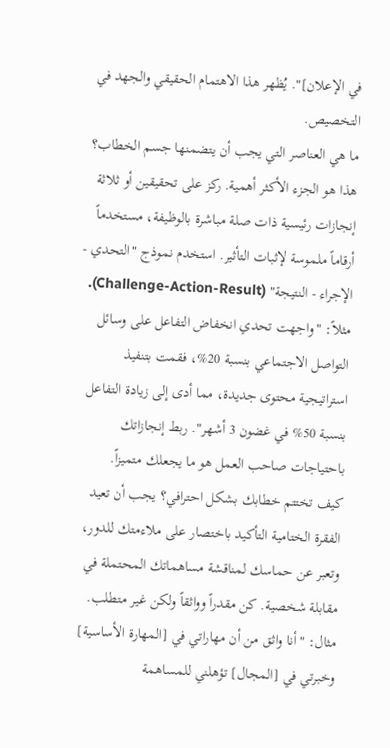في الإعلان]". يُظهر هذا الاهتمام الحقيقي والجهد في التخصيص.
ما هي العناصر التي يجب أن يتضمنها جسم الخطاب؟ هذا هو الجزء الأكثر أهمية. ركز على تحقيقين أو ثلاثة إنجازات رئيسية ذات صلة مباشرة بالوظيفة، مستخدماً أرقاماً ملموسة لإثبات التأثير. استخدم نموذج "التحدي - الإجراء - النتيجة" (Challenge-Action-Result). مثلاً: "واجهت تحدي انخفاض التفاعل على وسائل التواصل الاجتماعي بنسبة 20%، فقمت بتنفيذ استراتيجية محتوى جديدة، مما أدى إلى زيادة التفاعل بنسبة 50% في غضون 3 أشهر". ربط إنجازاتك باحتياجات صاحب العمل هو ما يجعلك متميزاً.
كيف تختتم خطابك بشكل احترافي؟ يجب أن تعيد الفقرة الختامية التأكيد باختصار على ملاءمتك للدور، وتعبر عن حماسك لمناقشة مساهماتك المحتملة في مقابلة شخصية. كن مقدراً وواثقاً ولكن غير متطلب. مثال: "أنا واثق من أن مهاراتي في [المهارة الأساسية] وخبرتي في [المجال] تؤهلني للمساهمة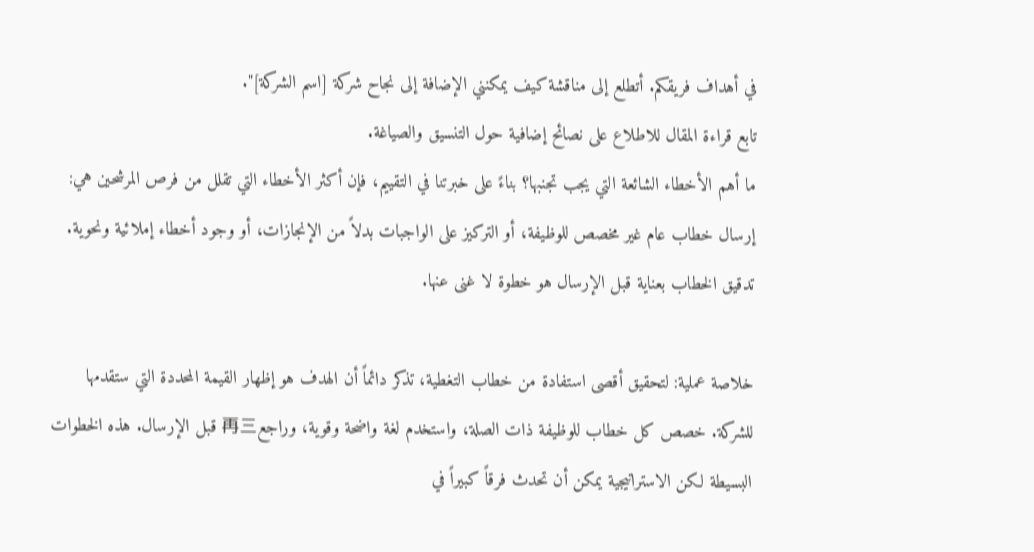في أهداف فريقكم. أتطلع إلى مناقشة كيف يمكنني الإضافة إلى نجاح شركة [اسم الشركة]".
تابع قراءة المقال للاطلاع على نصائح إضافية حول التنسيق والصياغة.
ما أهم الأخطاء الشائعة التي يجب تجنبها؟ بناءً على خبرتنا في التقييم، فإن أكثر الأخطاء التي تقلل من فرص المرشحين هي: إرسال خطاب عام غير مخصص للوظيفة، أو التركيز على الواجبات بدلاً من الإنجازات، أو وجود أخطاء إملائية ونحوية. تدقيق الخطاب بعناية قبل الإرسال هو خطوة لا غنى عنها.

خلاصة عملية: لتحقيق أقصى استفادة من خطاب التغطية، تذكر دائماً أن الهدف هو إظهار القيمة المحددة التي ستقدمها للشركة. خصص كل خطاب للوظيفة ذات الصلة، واستخدم لغة واضحة وقوية، وراجع再三 قبل الإرسال. هذه الخطوات البسيطة لكن الاستراتيجية يمكن أن تحدث فرقاً كبيراً في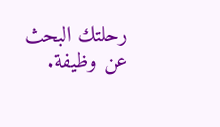رحلتك البحث عن وظيفة.